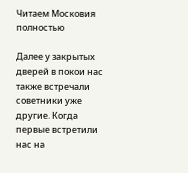Читаем Московия полностью

Далее у закрытых дверей в покои нас также встречали советники уже другие. Когда первые встретили нас на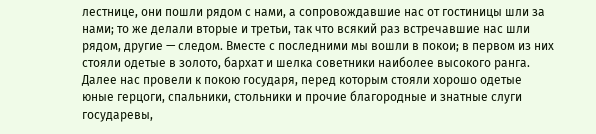лестнице, они пошли рядом с нами, а сопровождавшие нас от гостиницы шли за нами; то же делали вторые и третьи, так что всякий раз встречавшие нас шли рядом, другие — следом. Вместе с последними мы вошли в покои; в первом из них стояли одетые в золото, бархат и шелка советники наиболее высокого ранга. Далее нас провели к покою государя, перед которым стояли хорошо одетые юные герцоги, спальники, стольники и прочие благородные и знатные слуги государевы,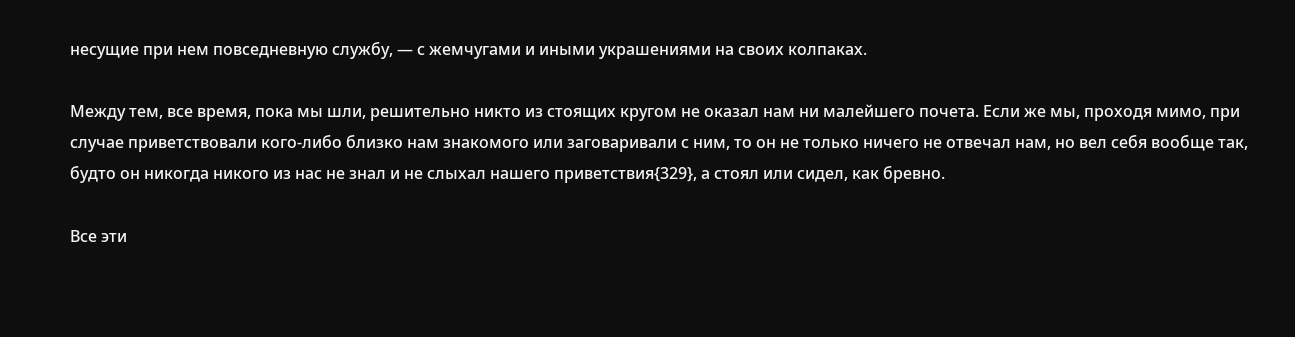несущие при нем повседневную службу, — с жемчугами и иными украшениями на своих колпаках.

Между тем, все время, пока мы шли, решительно никто из стоящих кругом не оказал нам ни малейшего почета. Если же мы, проходя мимо, при случае приветствовали кого-либо близко нам знакомого или заговаривали с ним, то он не только ничего не отвечал нам, но вел себя вообще так, будто он никогда никого из нас не знал и не слыхал нашего приветствия{329}, а стоял или сидел, как бревно.

Все эти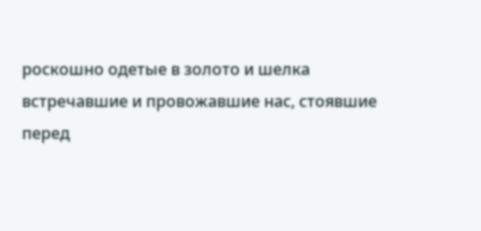роскошно одетые в золото и шелка встречавшие и провожавшие нас, стоявшие перед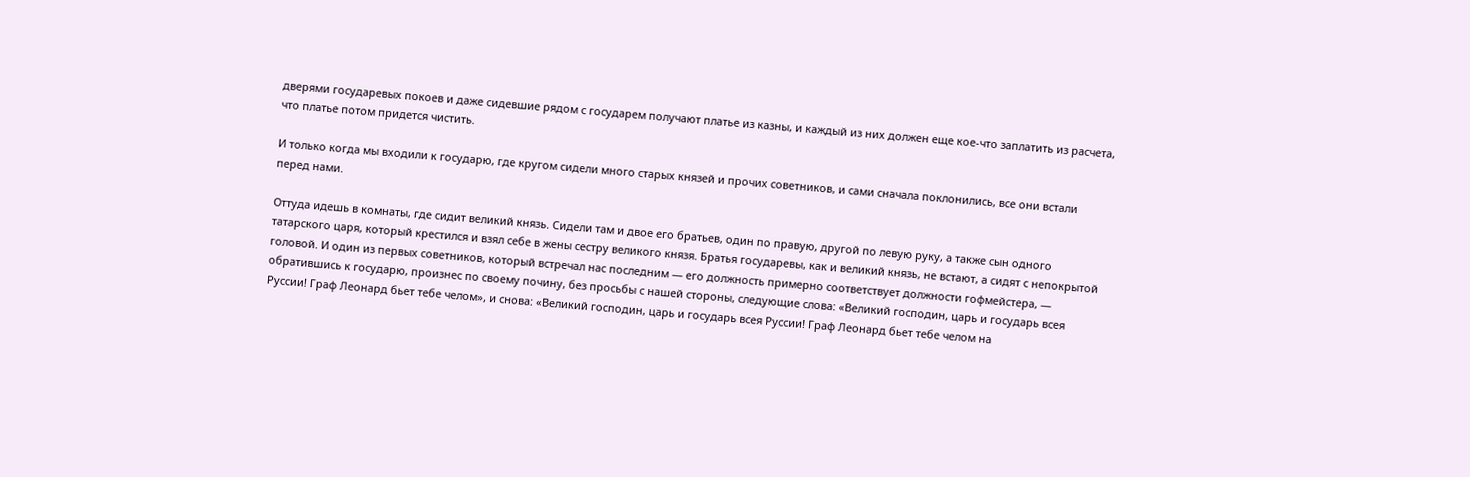дверями государевых покоев и даже сидевшие рядом с государем получают платье из казны, и каждый из них должен еще кое-что заплатить из расчета, что платье потом придется чистить.

И только когда мы входили к государю, где кругом сидели много старых князей и прочих советников, и сами сначала поклонились, все они встали перед нами.

Оттуда идешь в комнаты, где сидит великий князь. Сидели там и двое его братьев, один по правую, другой по левую руку, а также сын одного татарского царя, который крестился и взял себе в жены сестру великого князя. Братья государевы, как и великий князь, не встают, а сидят с непокрытой головой. И один из первых советников, который встречал нас последним — его должность примерно соответствует должности гофмейстера, — обратившись к государю, произнес по своему почину, без просьбы с нашей стороны, следующие слова: «Великий господин, царь и государь всея Руссии! Граф Леонард бьет тебе челом», и снова: «Великий господин, царь и государь всея Руссии! Граф Леонард бьет тебе челом на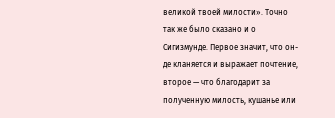великой твоей милости». Точно так же было сказано и о Сигизмунде. Первое значит, что он-де кланяется и выражает почтение, второе — что благодарит за полученную милость, кушанье или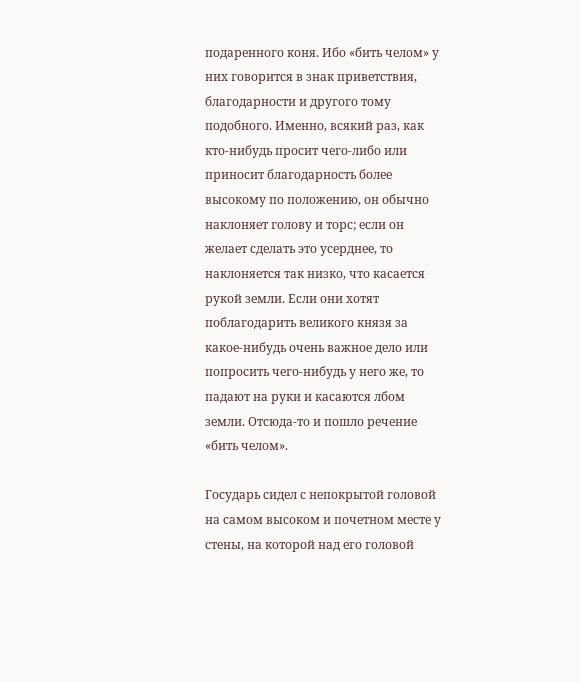подаренного коня. Ибо «бить челом» у них говорится в знак приветствия, благодарности и другого тому подобного. Именно, всякий раз, как кто-нибудь просит чего-либо или приносит благодарность более высокому по положению, он обычно наклоняет голову и торс; если он желает сделать это усерднее, то наклоняется так низко, что касается рукой земли. Если они хотят поблагодарить великого князя за какое-нибудь очень важное дело или попросить чего-нибудь у него же, то падают на руки и касаются лбом земли. Отсюда-то и пошло речение «бить челом».

Государь сидел с непокрытой головой на самом высоком и почетном месте у стены, на которой над его головой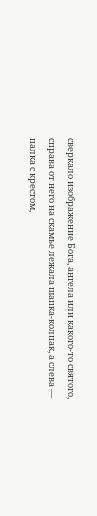сверкало изображение Бога, ангела или какого-то святого, справа от него на скамье лежала шапка-колпак, а слева — палка с крестом,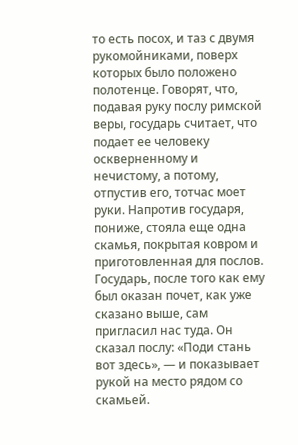то есть посох, и таз с двумя рукомойниками, поверх которых было положено полотенце. Говорят, что, подавая руку послу римской веры, государь считает, что подает ее человеку оскверненному и нечистому, а потому, отпустив его, тотчас моет руки. Напротив государя, пониже, стояла еще одна скамья, покрытая ковром и приготовленная для послов. Государь, после того как ему был оказан почет, как уже сказано выше, сам пригласил нас туда. Он сказал послу: «Поди стань вот здесь», — и показывает рукой на место рядом со скамьей.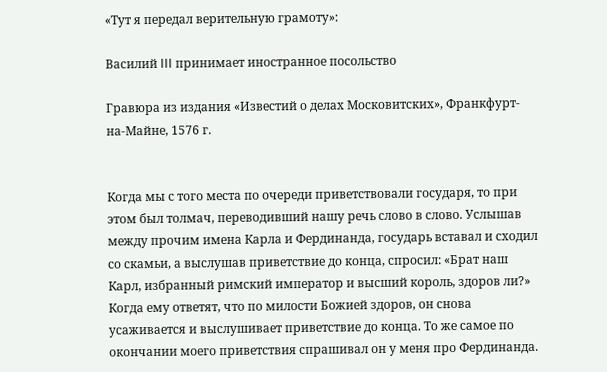«Тут я передал верительную грамоту»:

Василий III принимает иностранное посольство

Гравюра из издания «Известий о делах Московитских», Франкфурт-на-Майне, 1576 г.


Когда мы с того места по очереди приветствовали государя, то при этом был толмач, переводивший нашу речь слово в слово. Услышав между прочим имена Карла и Фердинанда, государь вставал и сходил со скамьи, а выслушав приветствие до конца, спросил: «Брат наш Карл, избранный римский император и высший король, здоров ли?» Когда ему ответят, что по милости Божией здоров, он снова усаживается и выслушивает приветствие до конца. То же самое по окончании моего приветствия спрашивал он у меня про Фердинанда.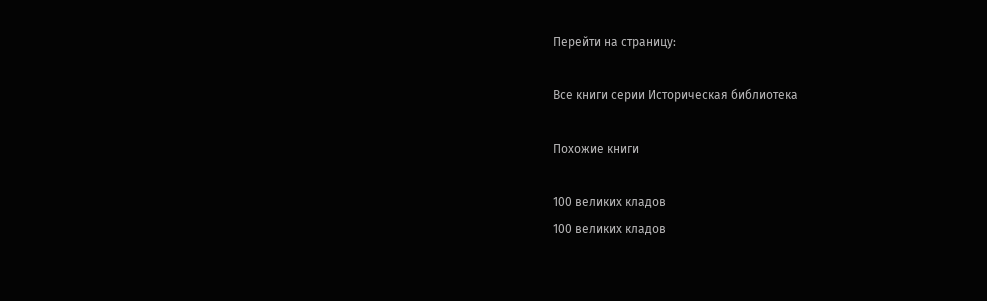Перейти на страницу:

Все книги серии Историческая библиотека

Похожие книги

100 великих кладов
100 великих кладов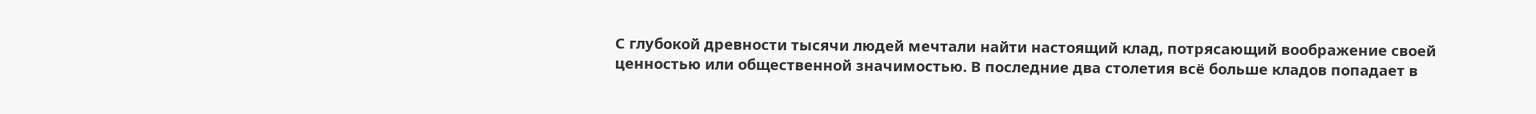С глубокой древности тысячи людей мечтали найти настоящий клад, потрясающий воображение своей ценностью или общественной значимостью. В последние два столетия всё больше кладов попадает в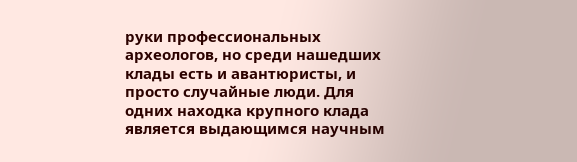руки профессиональных археологов, но среди нашедших клады есть и авантюристы, и просто случайные люди. Для одних находка крупного клада является выдающимся научным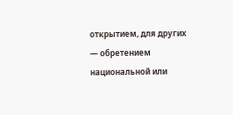открытием, для других — обретением национальной или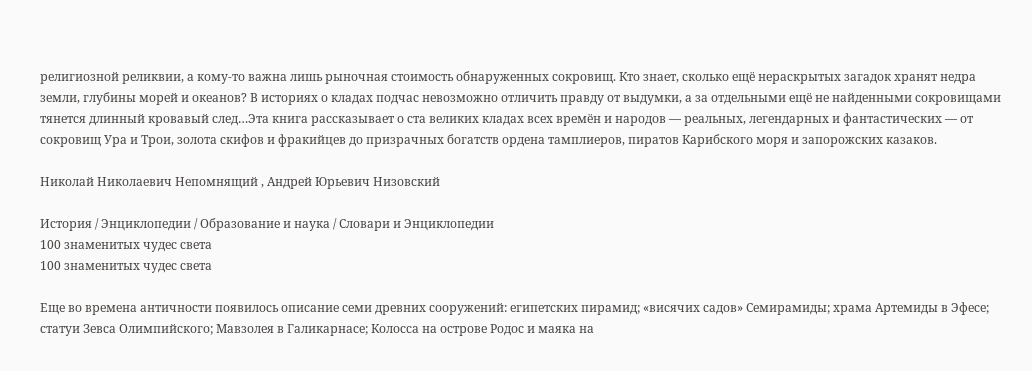религиозной реликвии, а кому-то важна лишь рыночная стоимость обнаруженных сокровищ. Кто знает, сколько ещё нераскрытых загадок хранят недра земли, глубины морей и океанов? В историях о кладах подчас невозможно отличить правду от выдумки, а за отдельными ещё не найденными сокровищами тянется длинный кровавый след…Эта книга рассказывает о ста великих кладах всех времён и народов — реальных, легендарных и фантастических — от сокровищ Ура и Трои, золота скифов и фракийцев до призрачных богатств ордена тамплиеров, пиратов Карибского моря и запорожских казаков.

Николай Николаевич Непомнящий , Андрей Юрьевич Низовский

История / Энциклопедии / Образование и наука / Словари и Энциклопедии
100 знаменитых чудес света
100 знаменитых чудес света

Еще во времена античности появилось описание семи древних сооружений: египетских пирамид; «висячих садов» Семирамиды; храма Артемиды в Эфесе; статуи Зевса Олимпийского; Мавзолея в Галикарнасе; Колосса на острове Родос и маяка на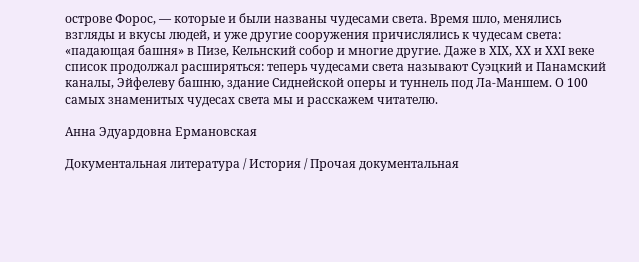острове Форос, — которые и были названы чудесами света. Время шло, менялись взгляды и вкусы людей, и уже другие сооружения причислялись к чудесам света: «падающая башня» в Пизе, Кельнский собор и многие другие. Даже в ХIХ, ХХ и ХХI веке список продолжал расширяться: теперь чудесами света называют Суэцкий и Панамский каналы, Эйфелеву башню, здание Сиднейской оперы и туннель под Ла-Маншем. О 100 самых знаменитых чудесах света мы и расскажем читателю.

Анна Эдуардовна Ермановская

Документальная литература / История / Прочая документальная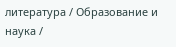литература / Образование и наука /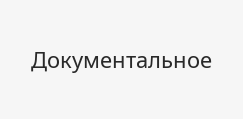Документальное